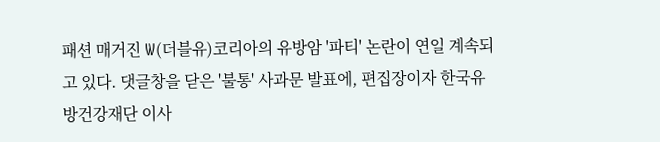패션 매거진 W(더블유)코리아의 유방암 '파티' 논란이 연일 계속되고 있다. 댓글창을 닫은 '불통' 사과문 발표에, 편집장이자 한국유방건강재단 이사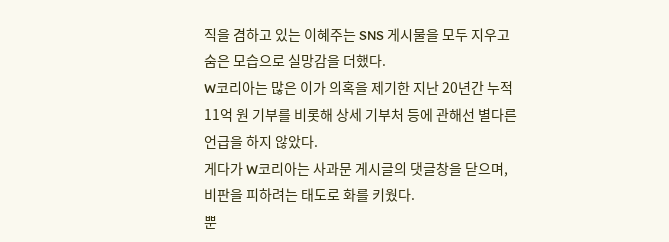직을 겸하고 있는 이혜주는 SNS 게시물을 모두 지우고 숨은 모습으로 실망감을 더했다.
W코리아는 많은 이가 의혹을 제기한 지난 20년간 누적 11억 원 기부를 비롯해 상세 기부처 등에 관해선 별다른 언급을 하지 않았다.
게다가 W코리아는 사과문 게시글의 댓글창을 닫으며, 비판을 피하려는 태도로 화를 키웠다.
뿐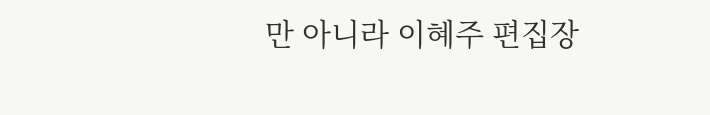만 아니라 이혜주 편집장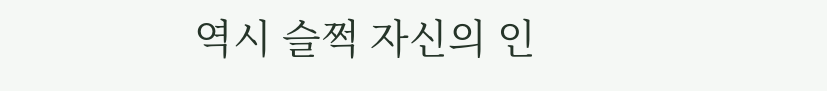역시 슬쩍 자신의 인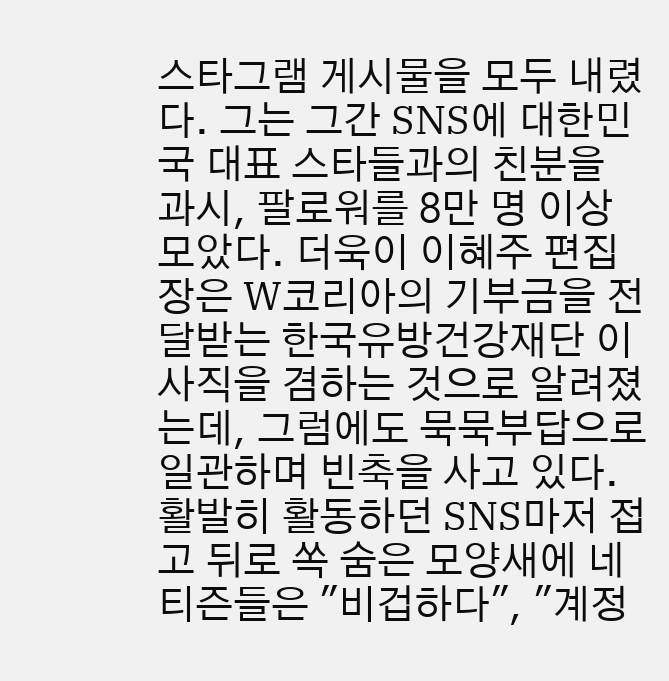스타그램 게시물을 모두 내렸다. 그는 그간 SNS에 대한민국 대표 스타들과의 친분을 과시, 팔로워를 8만 명 이상 모았다. 더욱이 이혜주 편집장은 W코리아의 기부금을 전달받는 한국유방건강재단 이사직을 겸하는 것으로 알려졌는데, 그럼에도 묵묵부답으로 일관하며 빈축을 사고 있다.
활발히 활동하던 SNS마저 접고 뒤로 쏙 숨은 모양새에 네티즌들은 "비겁하다", "계정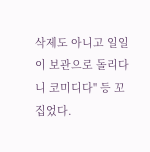삭제도 아니고 일일이 보관으로 돌리다니 코미디다" 등 꼬집었다.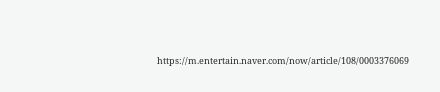https://m.entertain.naver.com/now/article/108/0003376069